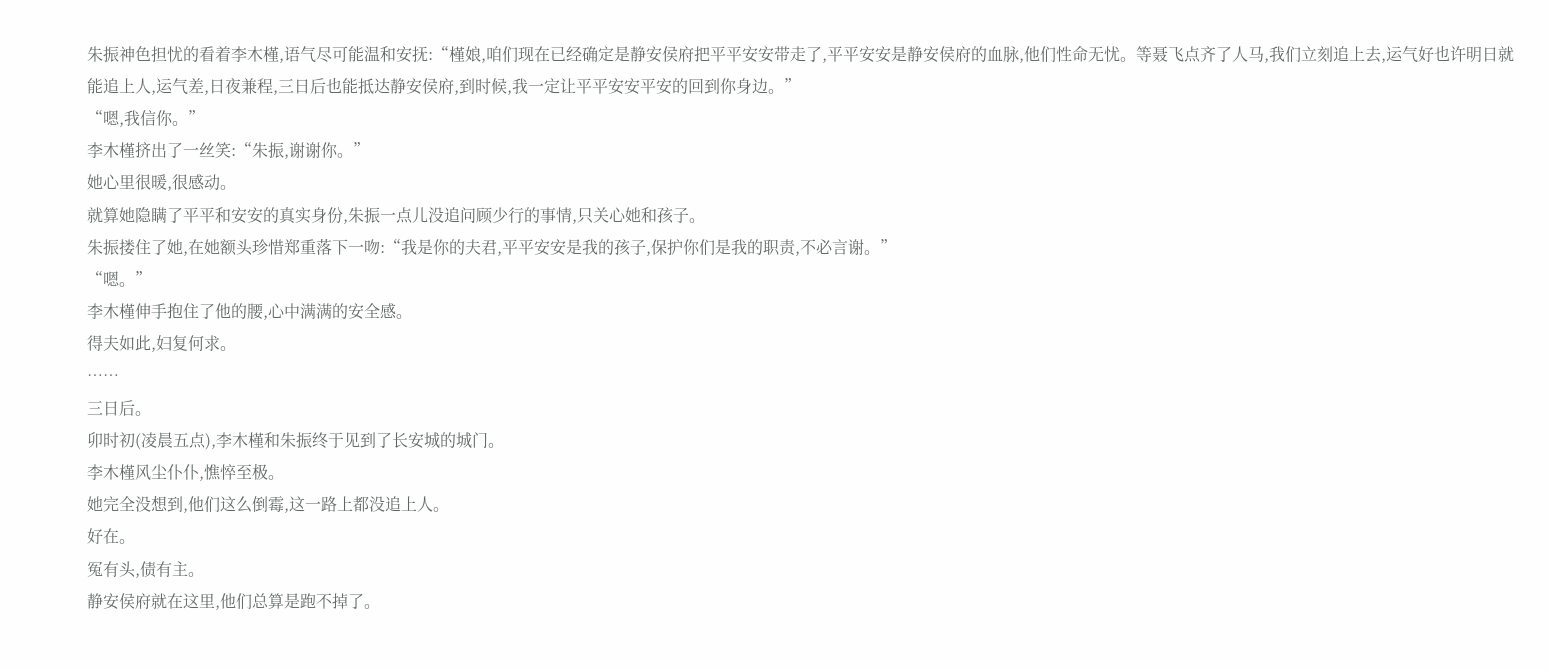朱振神色担忧的看着李木槿,语气尽可能温和安抚:“槿娘,咱们现在已经确定是静安侯府把平平安安带走了,平平安安是静安侯府的血脉,他们性命无忧。等聂飞点齐了人马,我们立刻追上去,运气好也许明日就能追上人,运气差,日夜兼程,三日后也能抵达静安侯府,到时候,我一定让平平安安平安的回到你身边。”
“嗯,我信你。”
李木槿挤出了一丝笑:“朱振,谢谢你。”
她心里很暖,很感动。
就算她隐瞒了平平和安安的真实身份,朱振一点儿没追问顾少行的事情,只关心她和孩子。
朱振搂住了她,在她额头珍惜郑重落下一吻:“我是你的夫君,平平安安是我的孩子,保护你们是我的职责,不必言谢。”
“嗯。”
李木槿伸手抱住了他的腰,心中满满的安全感。
得夫如此,妇复何求。
……
三日后。
卯时初(凌晨五点),李木槿和朱振终于见到了长安城的城门。
李木槿风尘仆仆,憔悴至极。
她完全没想到,他们这么倒霉,这一路上都没追上人。
好在。
冤有头,债有主。
静安侯府就在这里,他们总算是跑不掉了。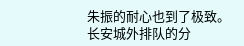朱振的耐心也到了极致。
长安城外排队的分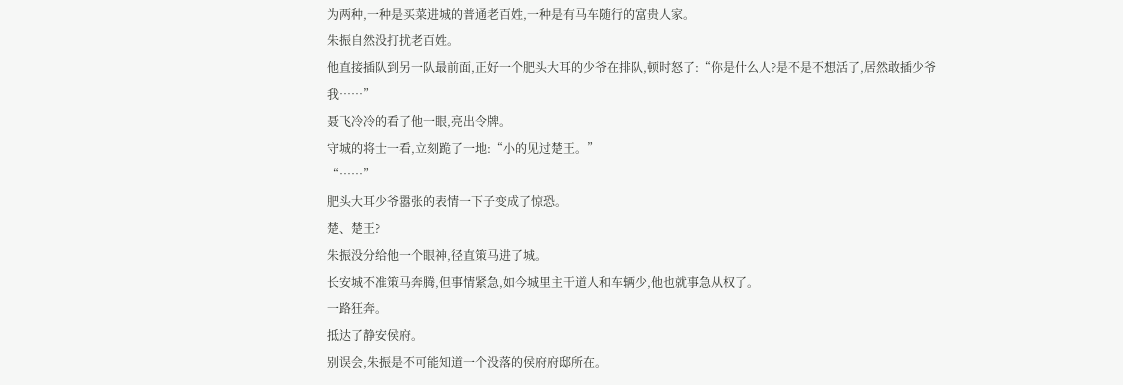为两种,一种是买菜进城的普通老百姓,一种是有马车随行的富贵人家。
朱振自然没打扰老百姓。
他直接插队到另一队最前面,正好一个肥头大耳的少爷在排队,顿时怒了:“你是什么人?是不是不想活了,居然敢插少爷我……”
聂飞冷冷的看了他一眼,亮出令牌。
守城的将士一看,立刻跪了一地:“小的见过楚王。”
“……”
肥头大耳少爷嚣张的表情一下子变成了惊恐。
楚、楚王?
朱振没分给他一个眼神,径直策马进了城。
长安城不准策马奔腾,但事情紧急,如今城里主干道人和车辆少,他也就事急从权了。
一路狂奔。
抵达了静安侯府。
别误会,朱振是不可能知道一个没落的侯府府邸所在。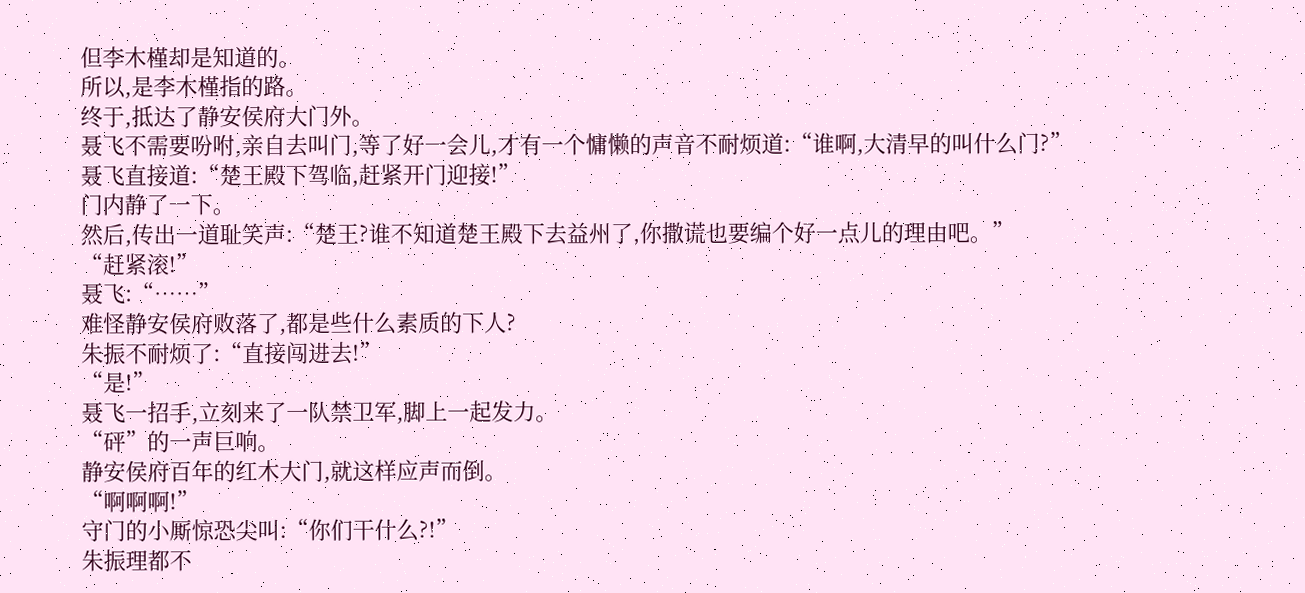但李木槿却是知道的。
所以,是李木槿指的路。
终于,抵达了静安侯府大门外。
聂飞不需要吩咐,亲自去叫门,等了好一会儿,才有一个慵懒的声音不耐烦道:“谁啊,大清早的叫什么门?”
聂飞直接道:“楚王殿下驾临,赶紧开门迎接!”
门内静了一下。
然后,传出一道耻笑声:“楚王?谁不知道楚王殿下去益州了,你撒谎也要编个好一点儿的理由吧。”
“赶紧滚!”
聂飞:“……”
难怪静安侯府败落了,都是些什么素质的下人?
朱振不耐烦了:“直接闯进去!”
“是!”
聂飞一招手,立刻来了一队禁卫军,脚上一起发力。
“砰”的一声巨响。
静安侯府百年的红木大门,就这样应声而倒。
“啊啊啊!”
守门的小厮惊恐尖叫:“你们干什么?!”
朱振理都不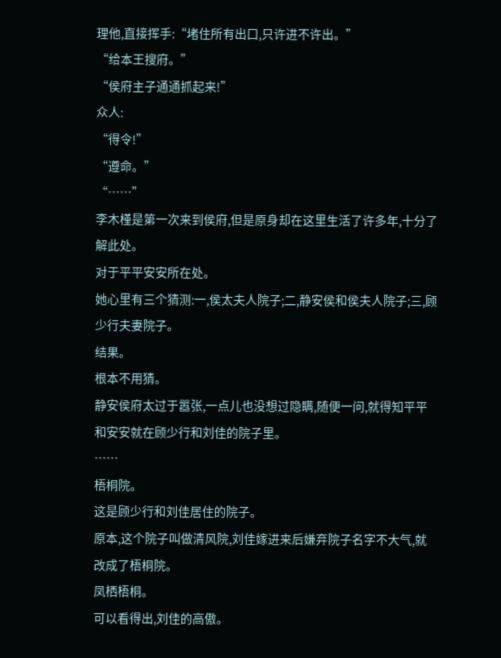理他,直接挥手:“堵住所有出口,只许进不许出。”
“给本王搜府。”
“侯府主子通通抓起来!”
众人:
“得令!”
“遵命。”
“……”
李木槿是第一次来到侯府,但是原身却在这里生活了许多年,十分了解此处。
对于平平安安所在处。
她心里有三个猜测:一,侯太夫人院子;二,静安侯和侯夫人院子;三,顾少行夫妻院子。
结果。
根本不用猜。
静安侯府太过于嚣张,一点儿也没想过隐瞒,随便一问,就得知平平和安安就在顾少行和刘佳的院子里。
……
梧桐院。
这是顾少行和刘佳居住的院子。
原本,这个院子叫做清风院,刘佳嫁进来后嫌弃院子名字不大气,就改成了梧桐院。
凤栖梧桐。
可以看得出,刘佳的高傲。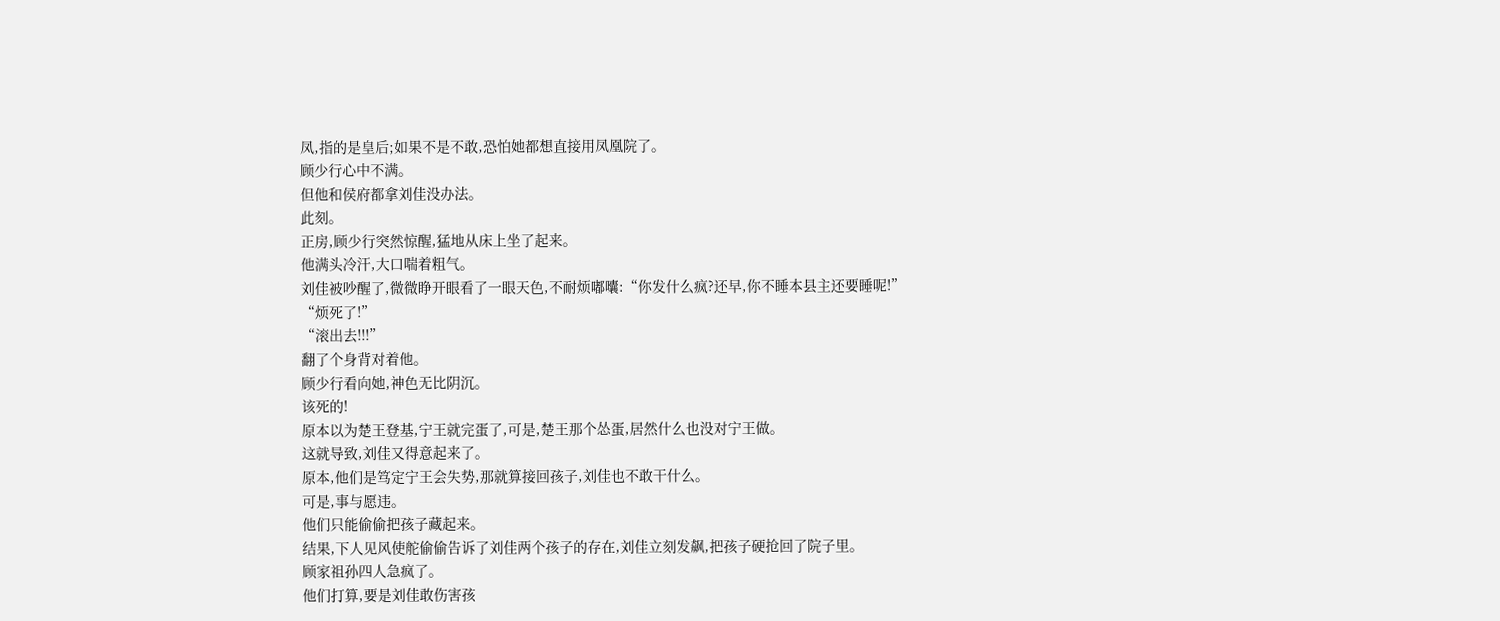凤,指的是皇后;如果不是不敢,恐怕她都想直接用凤凰院了。
顾少行心中不满。
但他和侯府都拿刘佳没办法。
此刻。
正房,顾少行突然惊醒,猛地从床上坐了起来。
他满头冷汗,大口喘着粗气。
刘佳被吵醒了,微微睁开眼看了一眼天色,不耐烦嘟囔:“你发什么疯?还早,你不睡本县主还要睡呢!”
“烦死了!”
“滚出去!!!”
翻了个身背对着他。
顾少行看向她,神色无比阴沉。
该死的!
原本以为楚王登基,宁王就完蛋了,可是,楚王那个怂蛋,居然什么也没对宁王做。
这就导致,刘佳又得意起来了。
原本,他们是笃定宁王会失势,那就算接回孩子,刘佳也不敢干什么。
可是,事与愿违。
他们只能偷偷把孩子藏起来。
结果,下人见风使舵偷偷告诉了刘佳两个孩子的存在,刘佳立刻发飙,把孩子硬抢回了院子里。
顾家祖孙四人急疯了。
他们打算,要是刘佳敢伤害孩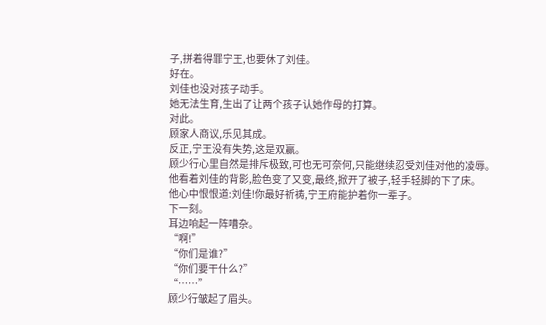子,拼着得罪宁王,也要休了刘佳。
好在。
刘佳也没对孩子动手。
她无法生育,生出了让两个孩子认她作母的打算。
对此。
顾家人商议,乐见其成。
反正,宁王没有失势,这是双赢。
顾少行心里自然是排斥极致,可也无可奈何,只能继续忍受刘佳对他的凌辱。
他看着刘佳的背影,脸色变了又变,最终,掀开了被子,轻手轻脚的下了床。
他心中恨恨道:刘佳!你最好祈祷,宁王府能护着你一辈子。
下一刻。
耳边响起一阵嘈杂。
“啊!”
“你们是谁?”
“你们要干什么?”
“……”
顾少行皱起了眉头。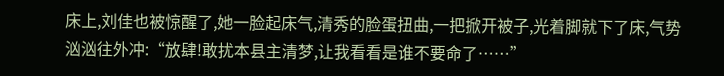床上,刘佳也被惊醒了,她一脸起床气,清秀的脸蛋扭曲,一把掀开被子,光着脚就下了床,气势汹汹往外冲:“放肆!敢扰本县主清梦,让我看看是谁不要命了……”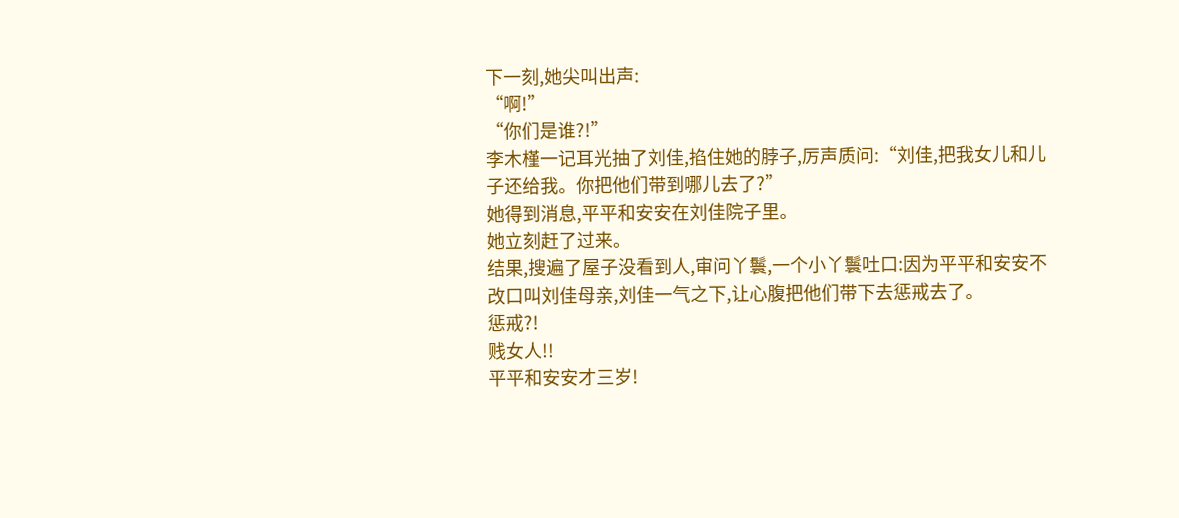下一刻,她尖叫出声:
“啊!”
“你们是谁?!”
李木槿一记耳光抽了刘佳,掐住她的脖子,厉声质问:“刘佳,把我女儿和儿子还给我。你把他们带到哪儿去了?”
她得到消息,平平和安安在刘佳院子里。
她立刻赶了过来。
结果,搜遍了屋子没看到人,审问丫鬟,一个小丫鬟吐口:因为平平和安安不改口叫刘佳母亲,刘佳一气之下,让心腹把他们带下去惩戒去了。
惩戒?!
贱女人!!
平平和安安才三岁!